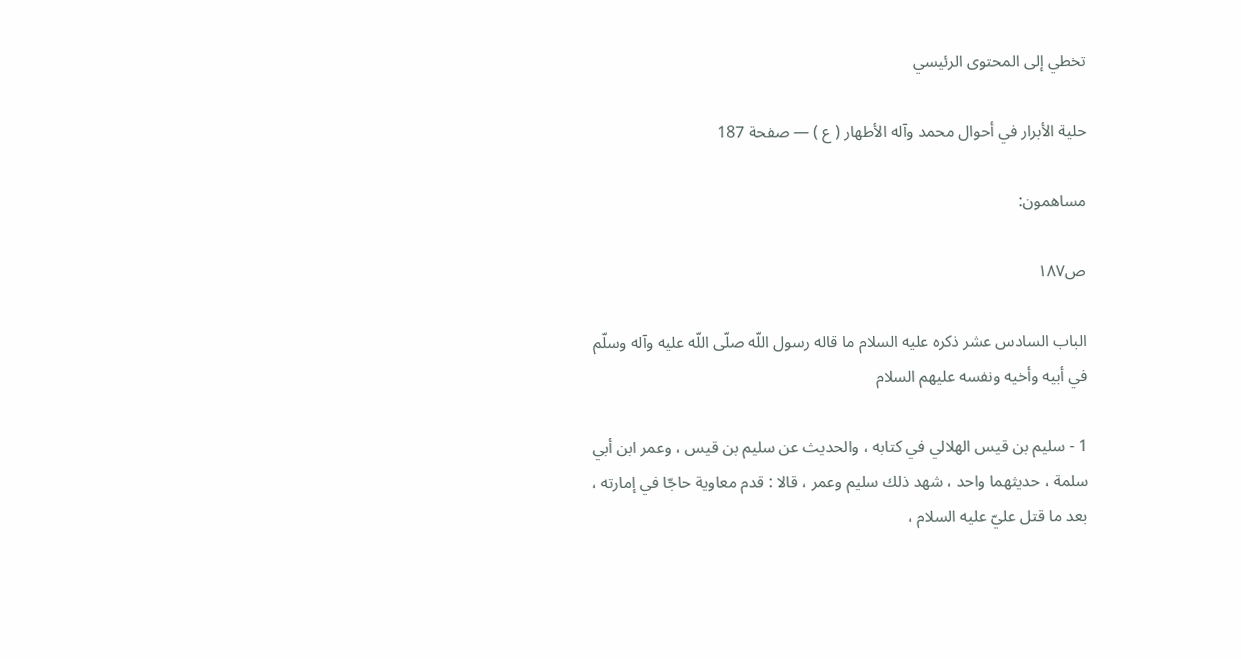تخطي إلى المحتوى الرئيسي

حلية الأبرار في أحوال محمد وآله الأطهار ( ع ) — صفحة 187

مساهمون:

ص١٨٧

الباب السادس عشر ذكره عليه السلام ما قاله رسول اللّه صلّى اللّه عليه وآله وسلّم في أبيه وأخيه ونفسه عليهم السلام

1 - سليم بن قيس الهلالي في كتابه ، والحديث عن سليم بن قيس ، وعمر ابن أبي سلمة ، حديثهما واحد ، شهد ذلك سليم وعمر ، قالا : قدم معاوية حاجّا في إمارته ، بعد ما قتل عليّ عليه السلام ،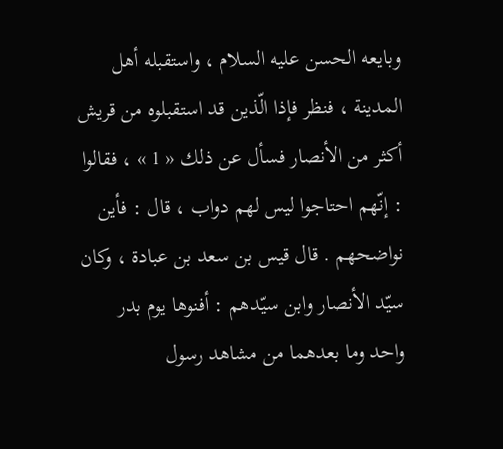وبايعه الحسن عليه السلام ، واستقبله أهل المدينة ، فنظر فإذا الّذين قد استقبلوه من قريش أكثر من الأنصار فسأل عن ذلك « 1 » ، فقالوا : إنّهم احتاجوا ليس لهم دواب ، قال : فأين نواضحهم . قال قيس بن سعد بن عبادة ، وكان سيّد الأنصار وابن سيّدهم : أفنوها يوم بدر واحد وما بعدهما من مشاهد رسول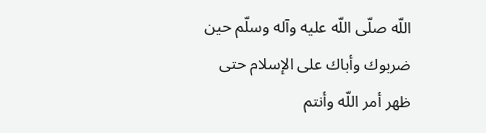اللّه صلّى اللّه عليه وآله وسلّم حين ضربوك وأباك على الإسلام حتى ظهر أمر اللّه وأنتم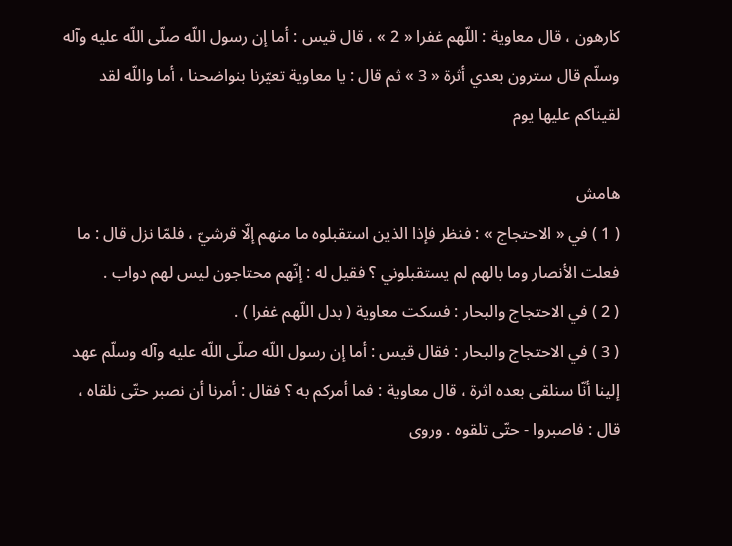كارهون ، قال معاوية : اللّهم غفرا « 2 » ، قال قيس : أما إن رسول اللّه صلّى اللّه عليه وآله وسلّم قال سترون بعدي أثرة « 3 » ثم قال : يا معاوية تعيّرنا بنواضحنا ، أما واللّه لقد لقيناكم عليها يوم

هامش
( 1 ) في « الاحتجاج » : فنظر فإذا الذين استقبلوه ما منهم إلّا قرشيّ ، فلمّا نزل قال : ما فعلت الأنصار وما بالهم لم يستقبلوني ؟ فقيل له : إنّهم محتاجون ليس لهم دواب .
( 2 ) في الاحتجاج والبحار : فسكت معاوية ( بدل اللّهم غفرا ) .
( 3 ) في الاحتجاج والبحار : فقال قيس : أما إن رسول اللّه صلّى اللّه عليه وآله وسلّم عهد إلينا أنّا سنلقى بعده اثرة ، قال معاوية : فما أمركم به ؟ فقال : أمرنا أن نصبر حتّى نلقاه ، قال : فاصبروا - حتّى تلقوه . وروى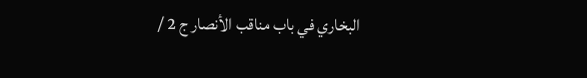البخاري في باب مناقب الأنصار ج 2 /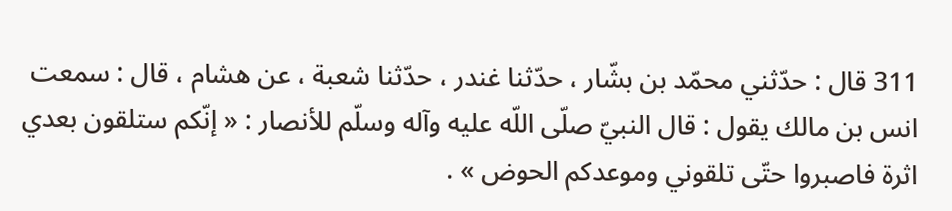311 قال : حدّثني محمّد بن بشّار ، حدّثنا غندر ، حدّثنا شعبة ، عن هشام ، قال : سمعت انس بن مالك يقول : قال النبيّ صلّى اللّه عليه وآله وسلّم للأنصار : « إنّكم ستلقون بعدي اثرة فاصبروا حتّى تلقوني وموعدكم الحوض » .